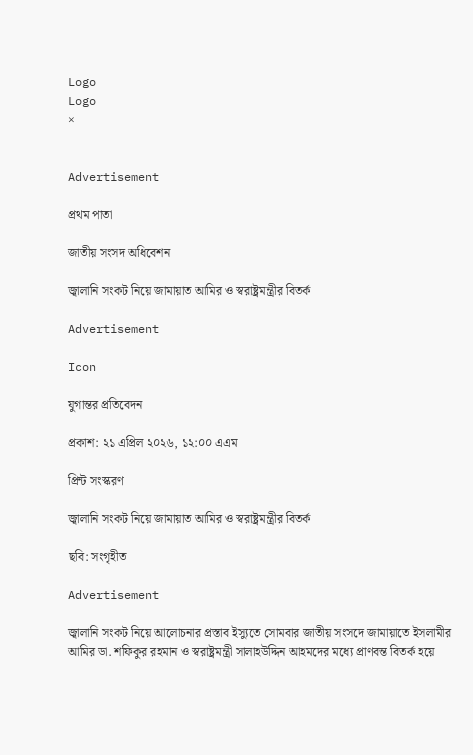Logo
Logo
×


Advertisement

প্রথম পাতা

জাতীয় সংসদ অধিবেশন

জ্বালানি সংকট নিয়ে জামায়াত আমির ও স্বরাষ্ট্রমন্ত্রীর বিতর্ক

Advertisement

Icon

যুগান্তর প্রতিবেদন

প্রকাশ: ২১ এপ্রিল ২০২৬, ১২:০০ এএম

প্রিন্ট সংস্করণ

জ্বালানি সংকট নিয়ে জামায়াত আমির ও স্বরাষ্ট্রমন্ত্রীর বিতর্ক

ছবি: সংগৃহীত

Advertisement

জ্বালানি সংকট নিয়ে আলোচনার প্রস্তাব ইস্যুতে সোমবার জাতীয় সংসদে জামায়াতে ইসলামীর আমির ডা. শফিকুর রহমান ও স্বরাষ্ট্রমন্ত্রী সালাহউদ্দিন আহমদের মধ্যে প্রাণবন্ত বিতর্ক হয়ে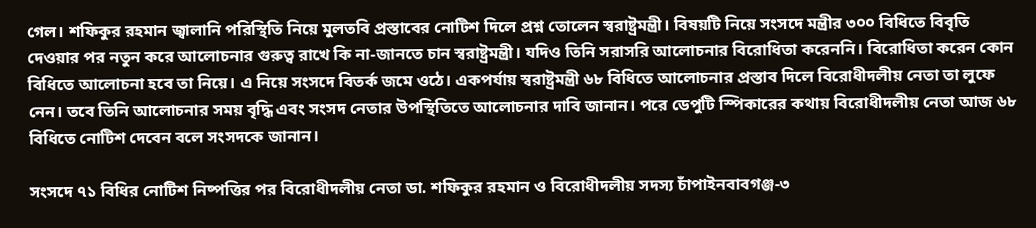গেল। শফিকুর রহমান জ্বালানি পরিস্থিতি নিয়ে মুলতবি প্রস্তাবের নোটিশ দিলে প্রশ্ন তোলেন স্বরাষ্ট্রমন্ত্রী। বিষয়টি নিয়ে সংসদে মন্ত্রীর ৩০০ বিধিতে বিবৃতি দেওয়ার পর নতুন করে আলোচনার গুরুত্ব রাখে কি না-জানতে চান স্বরাষ্ট্রমন্ত্রী। যদিও তিনি সরাসরি আলোচনার বিরোধিতা করেননি। বিরোধিতা করেন কোন বিধিতে আলোচনা হবে তা নিয়ে। এ নিয়ে সংসদে বিতর্ক জমে ওঠে। একপর্যায় স্বরাষ্ট্রমন্ত্রী ৬৮ বিধিতে আলোচনার প্রস্তাব দিলে বিরোধীদলীয় নেতা তা লুফে নেন। তবে তিনি আলোচনার সময় বৃদ্ধি এবং সংসদ নেতার উপস্থিতিতে আলোচনার দাবি জানান। পরে ডেপুটি স্পিকারের কথায় বিরোধীদলীয় নেতা আজ ৬৮ বিধিতে নোটিশ দেবেন বলে সংসদকে জানান।

সংসদে ৭১ বিধির নোটিশ নিষ্পত্তির পর বিরোধীদলীয় নেতা ডা. শফিকুর রহমান ও বিরোধীদলীয় সদস্য চাঁপাইনবাবগঞ্জ-৩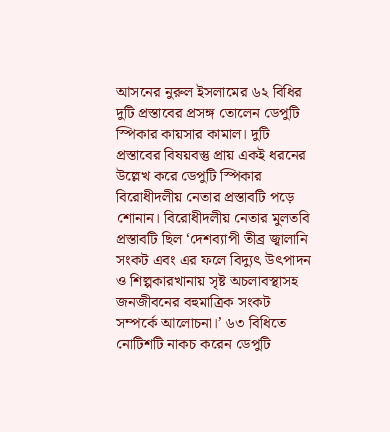আসনের নুরুল ইসলামের ৬২ বিধির দুটি প্রস্তাবের প্রসঙ্গ তোলেন ডেপুটি স্পিকার কায়সার কামাল। দুটি প্রস্তাবের বিষয়বস্তু প্রায় একই ধরনের উল্লেখ করে ডেপুটি স্পিকার বিরোধীদলীয় নেতার প্রস্তাবটি পড়ে শোনান। বিরোধীদলীয় নেতার মুলতবি প্রস্তাবটি ছিল ‘দেশব্যাপী তীব্র জ্বালানি সংকট এবং এর ফলে বিদ্যুৎ উৎপাদন ও শিল্পকারখানায় সৃষ্ট অচলাবস্থাসহ জনজীবনের বহুমাত্রিক সংকট সম্পর্কে আলোচনা।’ ৬৩ বিধিতে নোটিশটি নাকচ করেন ডেপুটি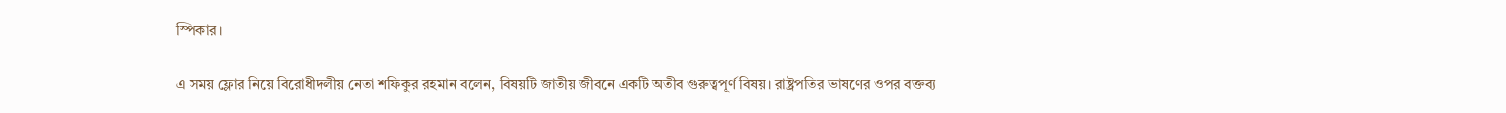স্পিকার।

এ সময় ফ্লোর নিয়ে বিরোধীদলীয় নেতা শফিকুর রহমান বলেন, বিষয়টি জাতীয় জীবনে একটি অতীব গুরুত্বপূর্ণ বিষয়। রাষ্ট্রপতির ভাষণের ওপর বক্তব্য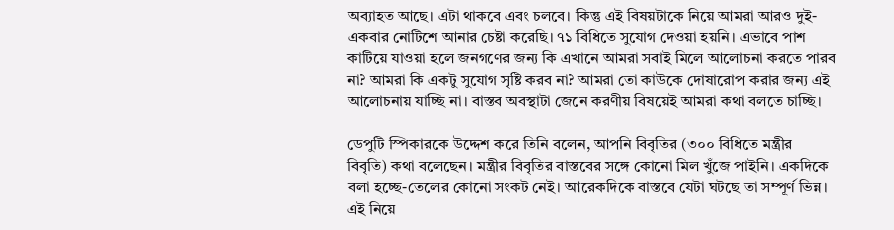অব্যাহত আছে। এটা থাকবে এবং চলবে। কিন্তু এই বিষয়টাকে নিয়ে আমরা আরও দুই-একবার নোটিশে আনার চেষ্টা করেছি। ৭১ বিধিতে সুযোগ দেওয়া হয়নি। এভাবে পাশ কাটিয়ে যাওয়া হলে জনগণের জন্য কি এখানে আমরা সবাই মিলে আলোচনা করতে পারব না? আমরা কি একটু সুযোগ সৃষ্টি করব না? আমরা তো কাউকে দোষারোপ করার জন্য এই আলোচনায় যাচ্ছি না। বাস্তব অবস্থাটা জেনে করণীয় বিষয়েই আমরা কথা বলতে চাচ্ছি।

ডেপুটি স্পিকারকে উদ্দেশ করে তিনি বলেন, আপনি বিবৃতির (৩০০ বিধিতে মন্ত্রীর বিবৃতি) কথা বলেছেন। মন্ত্রীর বিবৃতির বাস্তবের সঙ্গে কোনো মিল খুঁজে পাইনি। একদিকে বলা হচ্ছে-তেলের কোনো সংকট নেই। আরেকদিকে বাস্তবে যেটা ঘটছে তা সম্পূর্ণ ভিন্ন। এই নিয়ে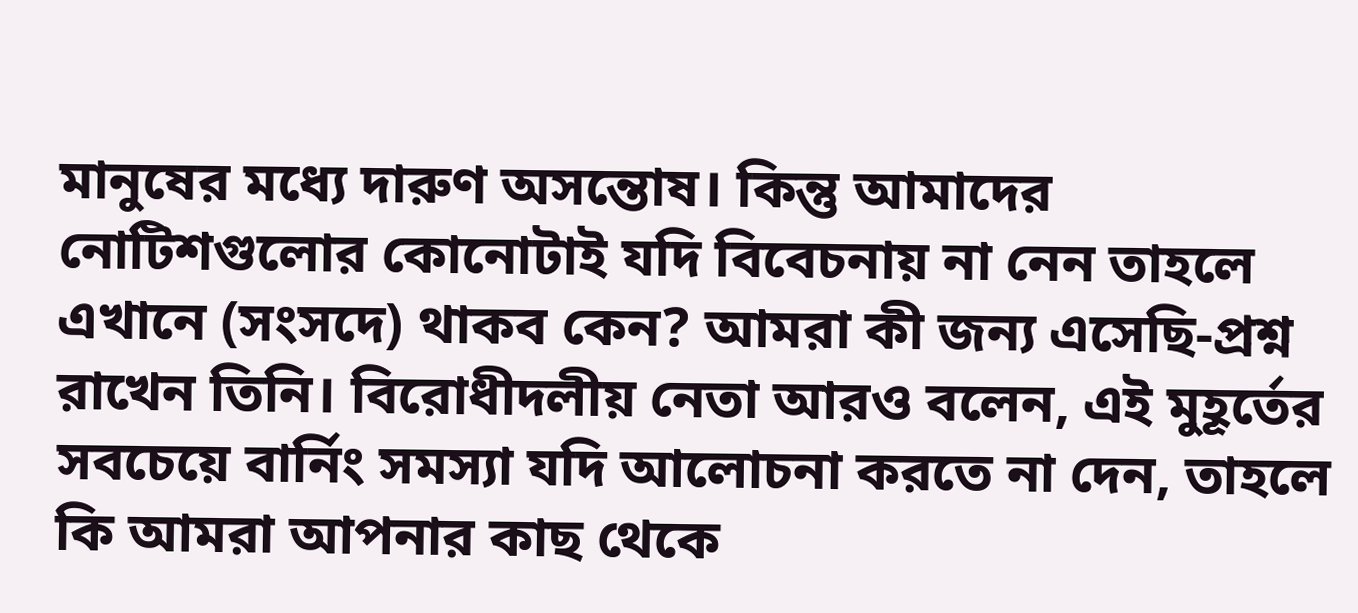মানুষের মধ্যে দারুণ অসন্তোষ। কিন্তু আমাদের নোটিশগুলোর কোনোটাই যদি বিবেচনায় না নেন তাহলে এখানে (সংসদে) থাকব কেন? আমরা কী জন্য এসেছি-প্রশ্ন রাখেন তিনি। বিরোধীদলীয় নেতা আরও বলেন, এই মুহূর্তের সবচেয়ে বার্নিং সমস্যা যদি আলোচনা করতে না দেন, তাহলে কি আমরা আপনার কাছ থেকে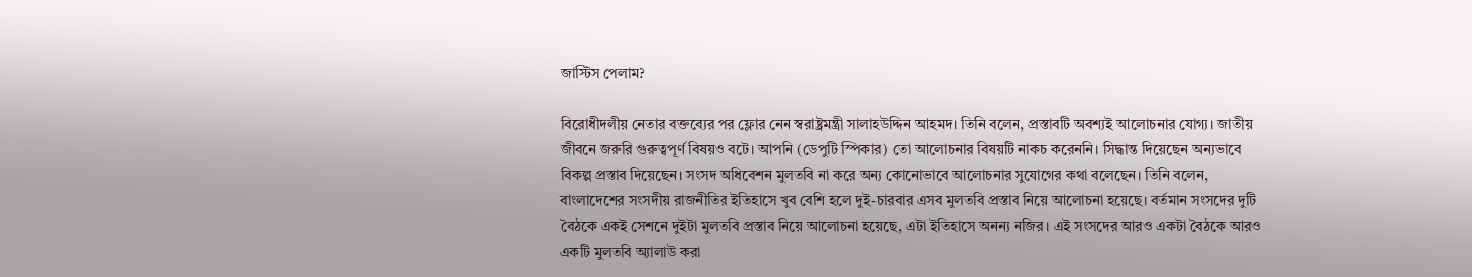জাস্টিস পেলাম?

বিরোধীদলীয় নেতার বক্তব্যের পর ফ্লোর নেন স্বরাষ্ট্রমন্ত্রী সালাহউদ্দিন আহমদ। তিনি বলেন, প্রস্তাবটি অবশ্যই আলোচনার যোগ্য। জাতীয় জীবনে জরুরি গুরুত্বপূর্ণ বিষয়ও বটে। আপনি (ডেপুটি স্পিকার) তো আলোচনার বিষয়টি নাকচ করেননি। সিদ্ধান্ত দিয়েছেন অন্যভাবে বিকল্প প্রস্তাব দিয়েছেন। সংসদ অধিবেশন মুলতবি না করে অন্য কোনোভাবে আলোচনার সুযোগের কথা বলেছেন। তিনি বলেন, বাংলাদেশের সংসদীয় রাজনীতির ইতিহাসে খুব বেশি হলে দুই-চারবার এসব মুলতবি প্রস্তাব নিয়ে আলোচনা হয়েছে। বর্তমান সংসদের দুটি বৈঠকে একই সেশনে দুইটা মুলতবি প্রস্তাব নিয়ে আলোচনা হয়েছে, এটা ইতিহাসে অনন্য নজির। এই সংসদের আরও একটা বৈঠকে আরও একটি মুলতবি অ্যালাউ করা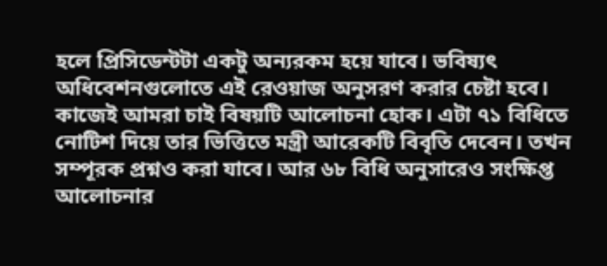হলে প্রিসিডেন্টটা একটু অন্যরকম হয়ে যাবে। ভবিষ্যৎ অধিবেশনগুলোতে এই রেওয়াজ অনুসরণ করার চেষ্টা হবে। কাজেই আমরা চাই বিষয়টি আলোচনা হোক। এটা ৭১ বিধিতে নোটিশ দিয়ে তার ভিত্তিতে মন্ত্রী আরেকটি বিবৃতি দেবেন। তখন সম্পূরক প্রশ্নও করা যাবে। আর ৬৮ বিধি অনুসারেও সংক্ষিপ্ত আলোচনার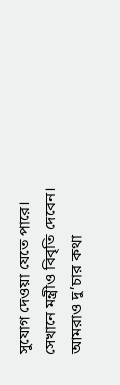সুযোগ দেওয়া যেতে পারে। সেখানে মন্ত্রীও বিবৃতি দেবেন। আমরাও দু’চার কথা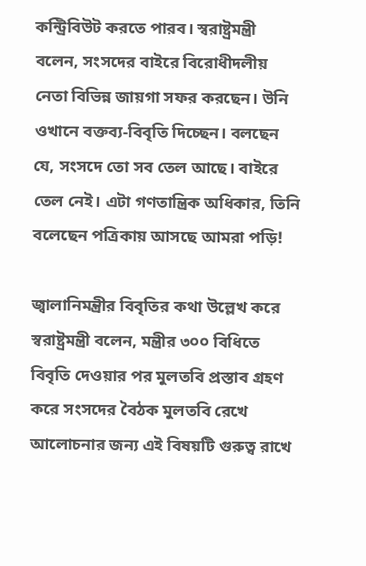কন্ট্রিবিউট করতে পারব। স্বরাষ্ট্রমন্ত্রী বলেন, সংসদের বাইরে বিরোধীদলীয় নেতা বিভিন্ন জায়গা সফর করছেন। উনি ওখানে বক্তব্য-বিবৃতি দিচ্ছেন। বলছেন যে, সংসদে তো সব তেল আছে। বাইরে তেল নেই। এটা গণতান্ত্রিক অধিকার, তিনি বলেছেন পত্রিকায় আসছে আমরা পড়ি!

জ্বালানিমন্ত্রীর বিবৃতির কথা উল্লেখ করে স্বরাষ্ট্রমন্ত্রী বলেন, মন্ত্রীর ৩০০ বিধিতে বিবৃতি দেওয়ার পর মুলতবি প্রস্তাব গ্রহণ করে সংসদের বৈঠক মুলতবি রেখে আলোচনার জন্য এই বিষয়টি গুরুত্ব রাখে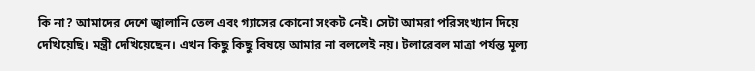কি না? আমাদের দেশে জ্বালানি তেল এবং গ্যাসের কোনো সংকট নেই। সেটা আমরা পরিসংখ্যান দিয়ে দেখিয়েছি। মন্ত্রী দেখিয়েছেন। এখন কিছু কিছু বিষয়ে আমার না বললেই নয়। টলারেবল মাত্রা পর্যন্ত মূল্য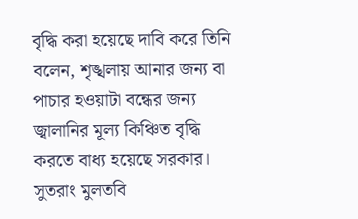বৃদ্ধি করা হয়েছে দাবি করে তিনি বলেন, শৃঙ্খলায় আনার জন্য বা পাচার হওয়াটা বন্ধের জন্য জ্বালানির মূল্য কিঞ্চিত বৃদ্ধি করতে বাধ্য হয়েছে সরকার। সুতরাং মুলতবি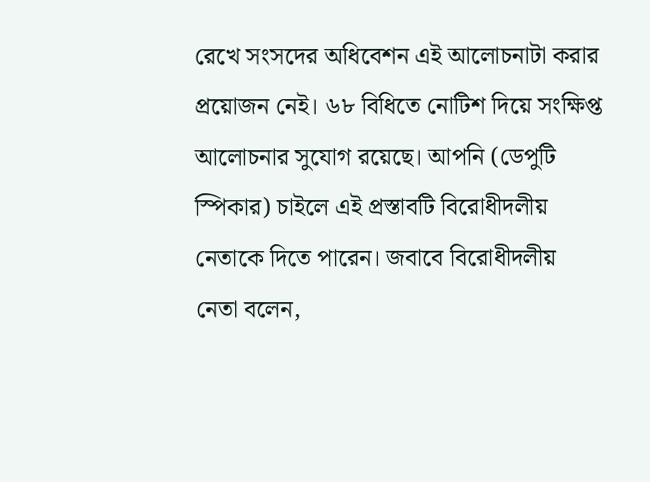রেখে সংসদের অধিবেশন এই আলোচনাটা করার প্রয়োজন নেই। ৬৮ বিধিতে নোটিশ দিয়ে সংক্ষিপ্ত আলোচনার সুযোগ রয়েছে। আপনি (ডেপুটি স্পিকার) চাইলে এই প্রস্তাবটি বিরোধীদলীয় নেতাকে দিতে পারেন। জবাবে বিরোধীদলীয় নেতা বলেন,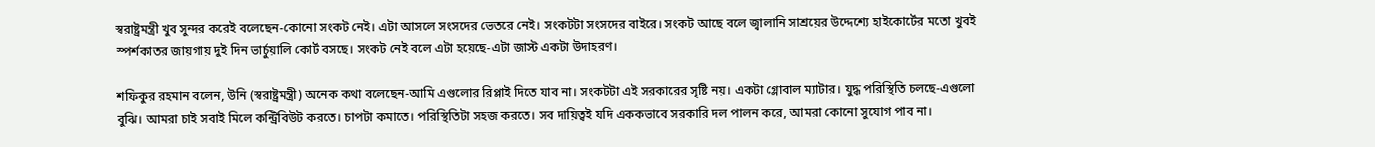স্বরাষ্ট্রমন্ত্রী খুব সুন্দর করেই বলেছেন-কোনো সংকট নেই। এটা আসলে সংসদের ভেতরে নেই। সংকটটা সংসদের বাইরে। সংকট আছে বলে জ্বালানি সাশ্রয়ের উদ্দেশ্যে হাইকোর্টের মতো খুবই স্পর্শকাতর জায়গায় দুই দিন ভার্চুয়ালি কোর্ট বসছে। সংকট নেই বলে এটা হয়েছে-এটা জাস্ট একটা উদাহরণ।

শফিকুর রহমান বলেন, উনি (স্বরাষ্ট্রমন্ত্রী) অনেক কথা বলেছেন-আমি এগুলোর রিপ্লাই দিতে যাব না। সংকটটা এই সরকারের সৃষ্টি নয়। একটা গ্লোবাল ম্যাটার। যুদ্ধ পরিস্থিতি চলছে-এগুলো বুঝি। আমরা চাই সবাই মিলে কন্ট্রিবিউট করতে। চাপটা কমাতে। পরিস্থিতিটা সহজ করতে। সব দায়িত্বই যদি এককভাবে সরকারি দল পালন করে, আমরা কোনো সুযোগ পাব না।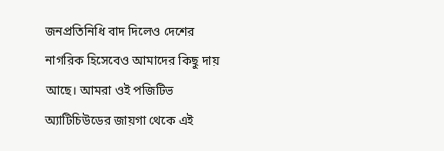জনপ্রতিনিধি বাদ দিলেও দেশের নাগরিক হিসেবেও আমাদের কিছু দায় আছে। আমরা ওই পজিটিভ অ্যাটিচিউডের জায়গা থেকে এই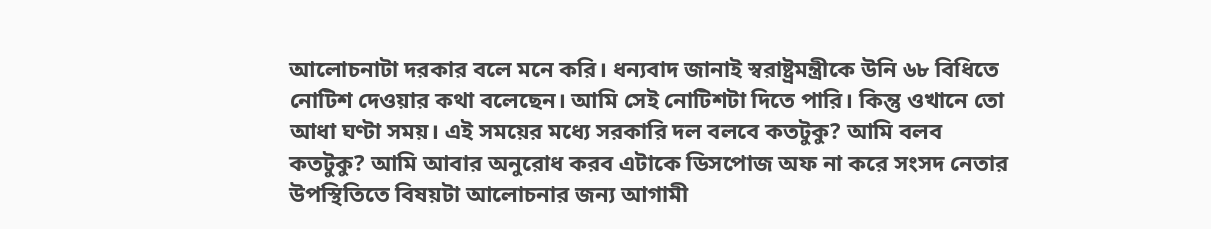আলোচনাটা দরকার বলে মনে করি। ধন্যবাদ জানাই স্বরাষ্ট্রমন্ত্রীকে উনি ৬৮ বিধিতে নোটিশ দেওয়ার কথা বলেছেন। আমি সেই নোটিশটা দিতে পারি। কিন্তু ওখানে তো আধা ঘণ্টা সময়। এই সময়ের মধ্যে সরকারি দল বলবে কতটুকু? আমি বলব কতটুকু? আমি আবার অনুরোধ করব এটাকে ডিসপোজ অফ না করে সংসদ নেতার উপস্থিতিতে বিষয়টা আলোচনার জন্য আগামী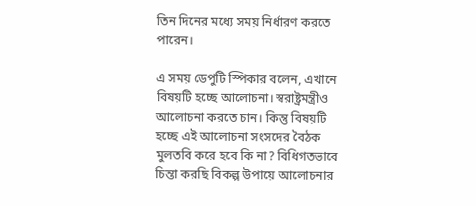তিন দিনের মধ্যে সময় নির্ধারণ করতে পারেন।

এ সময় ডেপুটি স্পিকার বলেন, এখানে বিষয়টি হচ্ছে আলোচনা। স্বরাষ্ট্রমন্ত্রীও আলোচনা করতে চান। কিন্তু বিষয়টি হচ্ছে এই আলোচনা সংসদের বৈঠক মুলতবি করে হবে কি না? বিধিগতভাবে চিন্তা করছি বিকল্প উপায়ে আলোচনার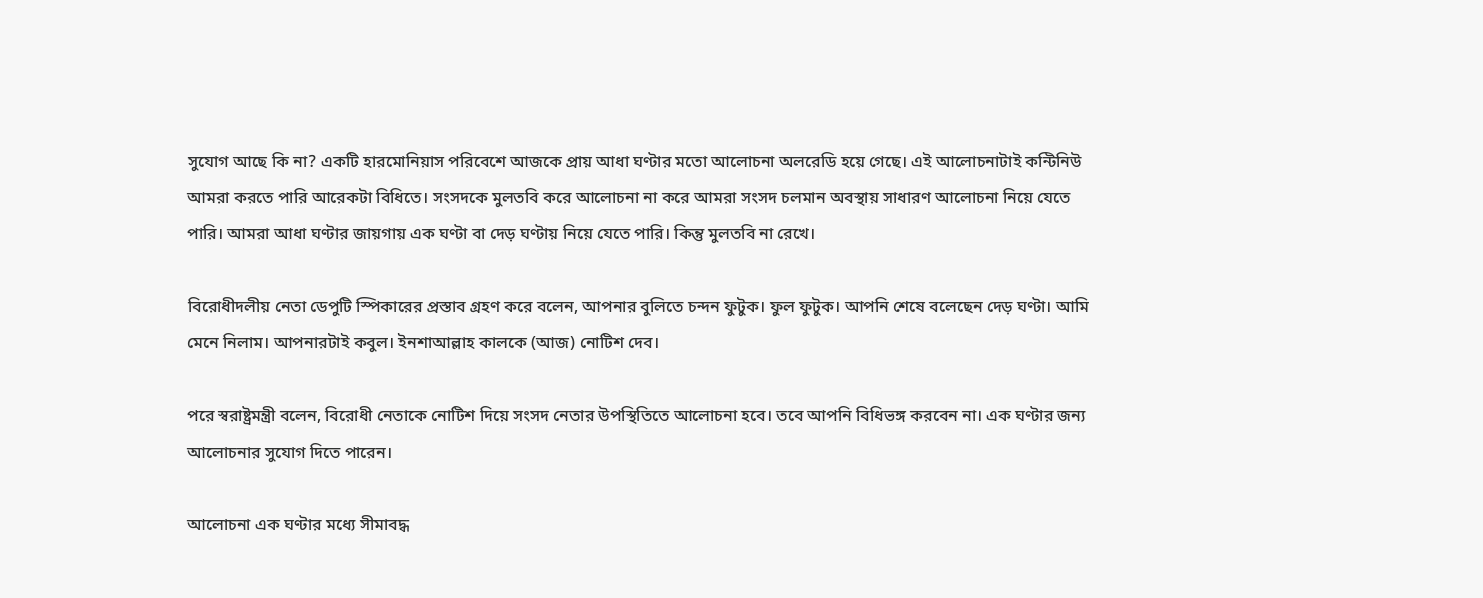সুযোগ আছে কি না? একটি হারমোনিয়াস পরিবেশে আজকে প্রায় আধা ঘণ্টার মতো আলোচনা অলরেডি হয়ে গেছে। এই আলোচনাটাই কন্টিনিউ আমরা করতে পারি আরেকটা বিধিতে। সংসদকে মুলতবি করে আলোচনা না করে আমরা সংসদ চলমান অবস্থায় সাধারণ আলোচনা নিয়ে যেতে পারি। আমরা আধা ঘণ্টার জায়গায় এক ঘণ্টা বা দেড় ঘণ্টায় নিয়ে যেতে পারি। কিন্তু মুলতবি না রেখে।

বিরোধীদলীয় নেতা ডেপুটি স্পিকারের প্রস্তাব গ্রহণ করে বলেন, আপনার বুলিতে চন্দন ফুটুক। ফুল ফুটুক। আপনি শেষে বলেছেন দেড় ঘণ্টা। আমি মেনে নিলাম। আপনারটাই কবুল। ইনশাআল্লাহ কালকে (আজ) নোটিশ দেব।

পরে স্বরাষ্ট্রমন্ত্রী বলেন, বিরোধী নেতাকে নোটিশ দিয়ে সংসদ নেতার উপস্থিতিতে আলোচনা হবে। তবে আপনি বিধিভঙ্গ করবেন না। এক ঘণ্টার জন্য আলোচনার সুযোগ দিতে পারেন।

আলোচনা এক ঘণ্টার মধ্যে সীমাবদ্ধ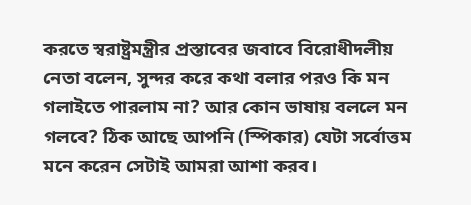করতে স্বরাষ্ট্রমন্ত্রীর প্রস্তাবের জবাবে বিরোধীদলীয় নেতা বলেন, সুন্দর করে কথা বলার পরও কি মন গলাইতে পারলাম না? আর কোন ভাষায় বললে মন গলবে? ঠিক আছে আপনি (স্পিকার) যেটা সর্বোত্তম মনে করেন সেটাই আমরা আশা করব।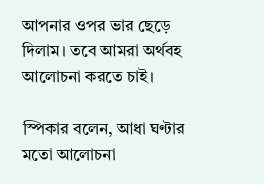আপনার ওপর ভার ছেড়ে দিলাম। তবে আমরা অর্থবহ আলোচনা করতে চাই।

স্পিকার বলেন, আধা ঘণ্টার মতো আলোচনা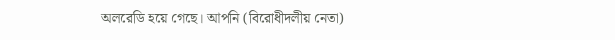অলরেডি হয়ে গেছে। আপনি (বিরোধীদলীয় নেতা)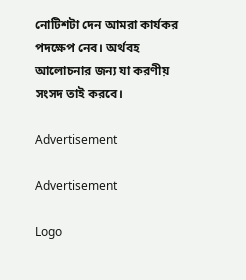নোটিশটা দেন আমরা কার্যকর পদক্ষেপ নেব। অর্থবহ আলোচনার জন্য যা করণীয় সংসদ তাই করবে।

Advertisement

Advertisement

Logo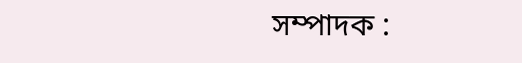সম্পাদক :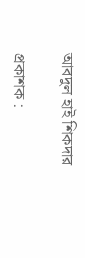আবদুল হাই শিকদার

প্রকাশক :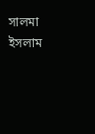সালমা ইসলাম